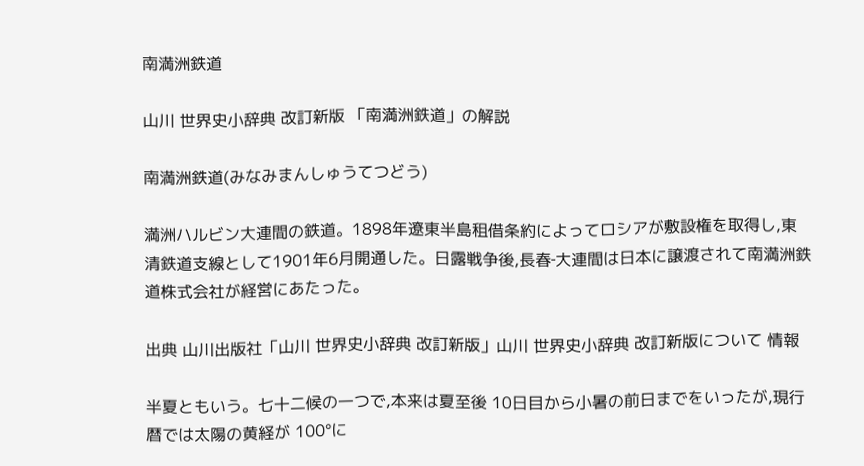南満洲鉄道

山川 世界史小辞典 改訂新版 「南満洲鉄道」の解説

南満洲鉄道(みなみまんしゅうてつどう)

満洲ハルビン大連間の鉄道。1898年遼東半島租借条約によってロシアが敷設権を取得し,東清鉄道支線として1901年6月開通した。日露戦争後,長春‐大連間は日本に譲渡されて南満洲鉄道株式会社が経営にあたった。

出典 山川出版社「山川 世界史小辞典 改訂新版」山川 世界史小辞典 改訂新版について 情報

半夏ともいう。七十二候の一つで,本来は夏至後 10日目から小暑の前日までをいったが,現行暦では太陽の黄経が 100°に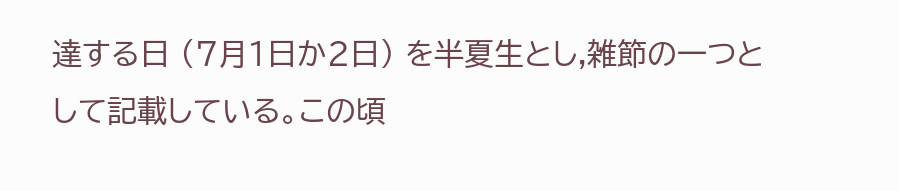達する日 (7月1日か2日) を半夏生とし,雑節の一つとして記載している。この頃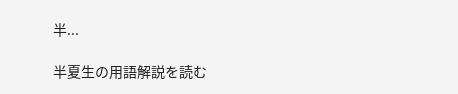半...

半夏生の用語解説を読む